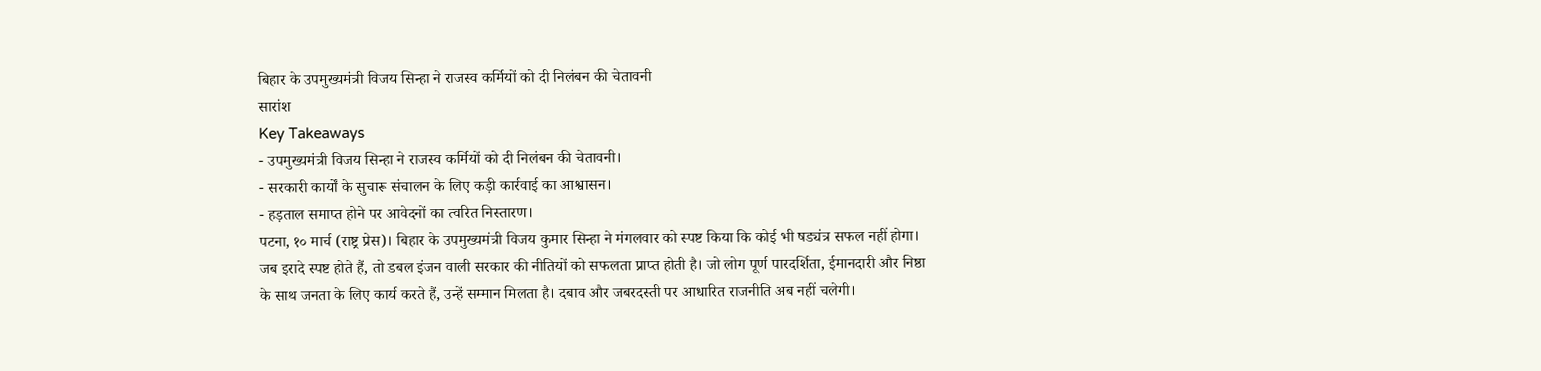बिहार के उपमुख्यमंत्री विजय सिन्हा ने राजस्व कर्मियों को दी निलंबन की चेतावनी
सारांश
Key Takeaways
- उपमुख्यमंत्री विजय सिन्हा ने राजस्व कर्मियों को दी निलंबन की चेतावनी।
- सरकारी कार्यों के सुचारू संचालन के लिए कड़ी कार्रवाई का आश्वासन।
- हड़ताल समाप्त होने पर आवेदनों का त्वरित निस्तारण।
पटना, १० मार्च (राष्ट्र प्रेस)। बिहार के उपमुख्यमंत्री विजय कुमार सिन्हा ने मंगलवार को स्पष्ट किया कि कोई भी षड्यंत्र सफल नहीं होगा। जब इरादे स्पष्ट होते हैं, तो डबल इंजन वाली सरकार की नीतियों को सफलता प्राप्त होती है। जो लोग पूर्ण पारदर्शिता, ईमानदारी और निष्ठा के साथ जनता के लिए कार्य करते हैं, उन्हें सम्मान मिलता है। दबाव और जबरदस्ती पर आधारित राजनीति अब नहीं चलेगी।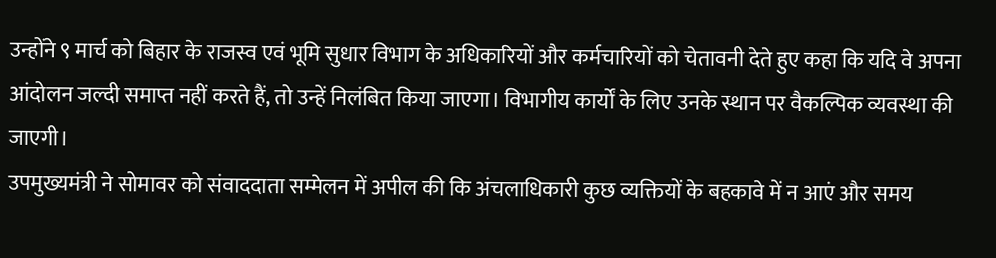उन्होंने ९ मार्च को बिहार के राजस्व एवं भूमि सुधार विभाग के अधिकारियों और कर्मचारियों को चेतावनी देते हुए कहा कि यदि वे अपना आंदोलन जल्दी समाप्त नहीं करते हैं, तो उन्हें निलंबित किया जाएगा। विभागीय कार्यों के लिए उनके स्थान पर वैकल्पिक व्यवस्था की जाएगी।
उपमुख्यमंत्री ने सोमावर को संवाददाता सम्मेलन में अपील की कि अंचलाधिकारी कुछ व्यक्तियों के बहकावे में न आएं और समय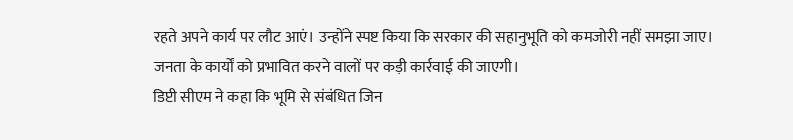रहते अपने कार्य पर लौट आएं। उन्होंने स्पष्ट किया कि सरकार की सहानुभूति को कमजोरी नहीं समझा जाए। जनता के कार्यों को प्रभावित करने वालों पर कड़ी कार्रवाई की जाएगी।
डिप्टी सीएम ने कहा कि भूमि से संबंधित जिन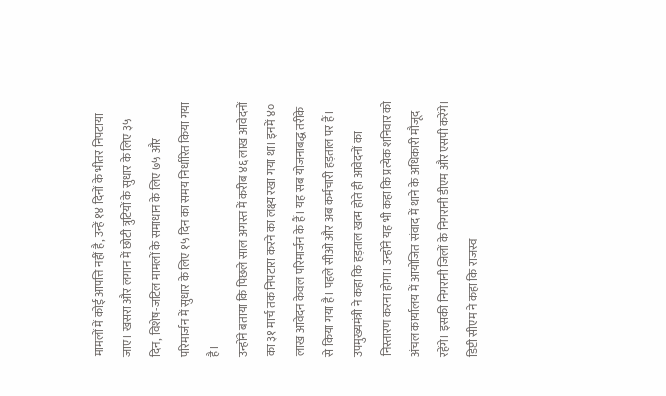मामलों में कोई आपत्ति नहीं है, उन्हें १४ दिनों के भीतर निपटाया जाए। खसरा और लगान में छोटी त्रुटियों के सुधार के लिए ३५ दिन, विशेष-जटिल मामलों के समाधान के लिए ७५ और परिमार्जन में सुधार के लिए १५ दिन का समय निर्धारित किया गया है।
उन्होंने बताया कि पिछले साल अगस्त में करीब ४६ लाख आवेदनों का ३१ मार्च तक निपटारा करने का लक्ष्य रखा गया था। इनमें ४० लाख आवेदन केवल परिमार्जन के हैं। यह सब योजनाबद्ध तरीके से किया गया है। पहले सीओ और अब कर्मचारी हड़ताल पर हैं।
उपमुख्यमंत्री ने कहा कि हड़ताल खत्म होते ही आवेदनों का निस्तारण करना होगा। उन्होंने यह भी कहा कि प्रत्येक शनिवार को अंचल कार्यालय में आयोजित संवाद में थाने के अधिकारी मौजूद रहेंगे। इसकी निगरानी जिलों के निगरानी डीएम और एसपी करेंगे। डिप्टी सीएम ने कहा कि राजस्व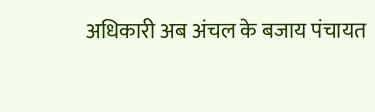अधिकारी अब अंचल के बजाय पंचायत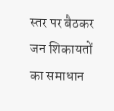स्तर पर बैठकर जन शिकायतों का समाधान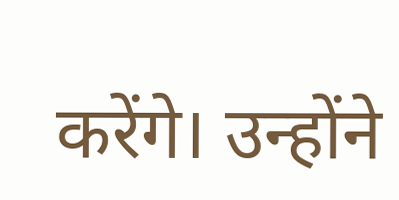करेंगे। उन्होंने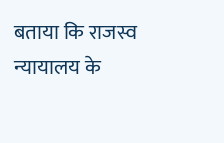बताया कि राजस्व न्यायालय के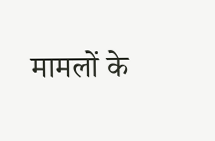मामलों के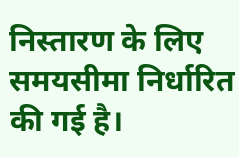निस्तारण के लिए समयसीमा निर्धारित की गई है।